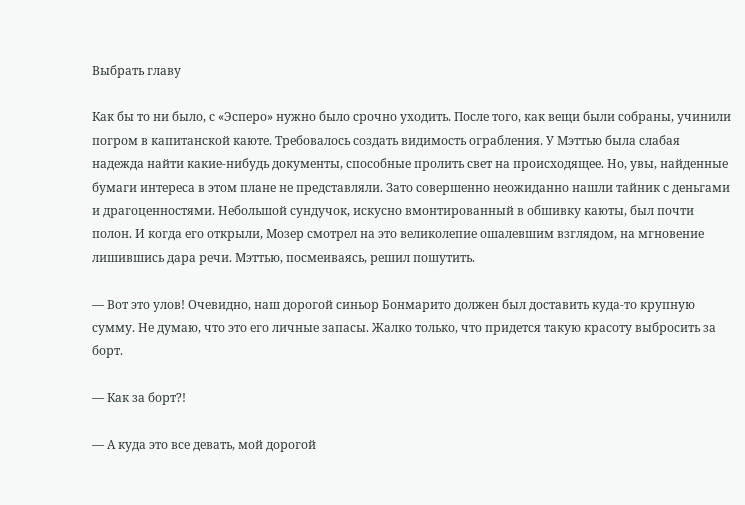Выбрать главу

Как бы то ни было, с «Эсперо» нужно было срочно уходить. После того, как вещи были собраны, учинили погром в капитанской каюте. Требовалось создать видимость ограбления. У Мэттью была слабая надежда найти какие-нибудь документы, способные пролить свет на происходящее. Но, увы, найденные бумаги интереса в этом плане не представляли. Зато совершенно неожиданно нашли тайник с деньгами и драгоценностями. Небольшой сундучок, искусно вмонтированный в обшивку каюты, был почти полон. И когда его открыли, Мозер смотрел на это великолепие ошалевшим взглядом, на мгновение лишившись дара речи. Мэттью, посмеиваясь, решил пошутить.

— Вот это улов! Очевидно, наш дорогой синьор Бонмарито должен был доставить куда-то крупную сумму. Не думаю, что это его личные запасы. Жалко только, что придется такую красоту выбросить за борт.

— Как за борт?!

— А куда это все девать, мой дорогой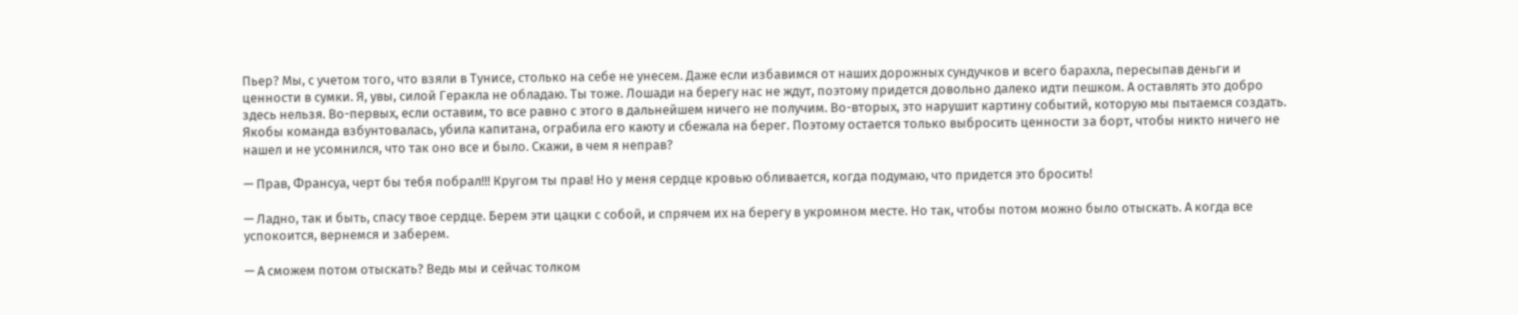Пьер? Мы, с учетом того, что взяли в Тунисе, столько на себе не унесем. Даже если избавимся от наших дорожных сундучков и всего барахла, пересыпав деньги и ценности в сумки. Я, увы, силой Геракла не обладаю. Ты тоже. Лошади на берегу нас не ждут, поэтому придется довольно далеко идти пешком. А оставлять это добро здесь нельзя. Во-первых, если оставим, то все равно с этого в дальнейшем ничего не получим. Во-вторых, это нарушит картину событий, которую мы пытаемся создать. Якобы команда взбунтовалась, убила капитана, ограбила его каюту и сбежала на берег. Поэтому остается только выбросить ценности за борт, чтобы никто ничего не нашел и не усомнился, что так оно все и было. Скажи, в чем я неправ?

— Прав, Франсуа, черт бы тебя побрал!!! Кругом ты прав! Но у меня сердце кровью обливается, когда подумаю, что придется это бросить!

— Ладно, так и быть, спасу твое сердце. Берем эти цацки с собой, и спрячем их на берегу в укромном месте. Но так, чтобы потом можно было отыскать. А когда все успокоится, вернемся и заберем.

— А сможем потом отыскать? Ведь мы и сейчас толком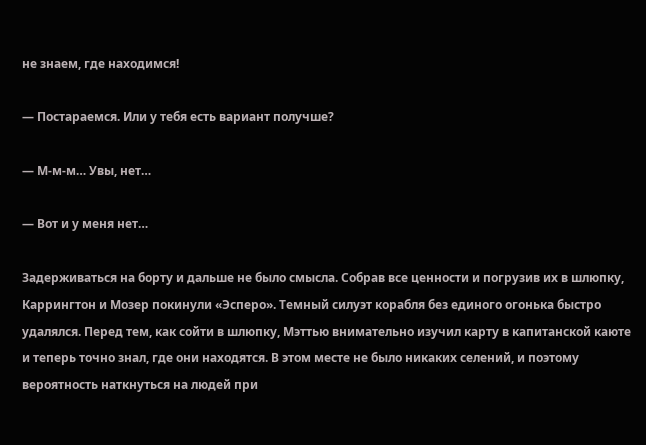не знаем, где находимся!

— Постараемся. Или у тебя есть вариант получше?

— М-м-м… Увы, нет…

— Вот и у меня нет…

Задерживаться на борту и дальше не было смысла. Собрав все ценности и погрузив их в шлюпку, Каррингтон и Мозер покинули «Эсперо». Темный силуэт корабля без единого огонька быстро удалялся. Перед тем, как сойти в шлюпку, Мэттью внимательно изучил карту в капитанской каюте и теперь точно знал, где они находятся. В этом месте не было никаких селений, и поэтому вероятность наткнуться на людей при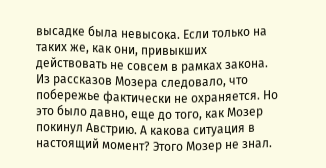высадке была невысока. Если только на таких же, как они, привыкших действовать не совсем в рамках закона. Из рассказов Мозера следовало, что побережье фактически не охраняется. Но это было давно, еще до того, как Мозер покинул Австрию. А какова ситуация в настоящий момент? Этого Мозер не знал.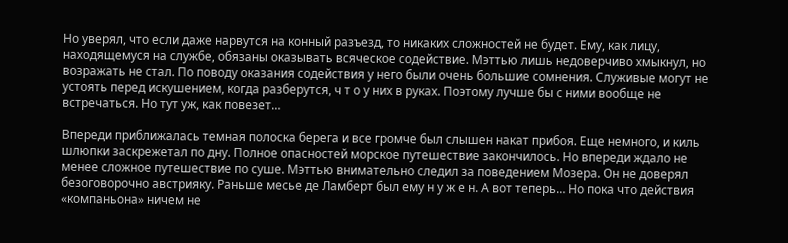Но уверял, что если даже нарвутся на конный разъезд, то никаких сложностей не будет. Ему, как лицу, находящемуся на службе, обязаны оказывать всяческое содействие. Мэттью лишь недоверчиво хмыкнул, но возражать не стал. По поводу оказания содействия у него были очень большие сомнения. Служивые могут не устоять перед искушением, когда разберутся, ч т о у них в руках. Поэтому лучше бы с ними вообще не встречаться. Но тут уж, как повезет…

Впереди приближалась темная полоска берега и все громче был слышен накат прибоя. Еще немного, и киль шлюпки заскрежетал по дну. Полное опасностей морское путешествие закончилось. Но впереди ждало не менее сложное путешествие по суше. Мэттью внимательно следил за поведением Мозера. Он не доверял безоговорочно австрияку. Раньше месье де Ламберт был ему н у ж е н. А вот теперь… Но пока что действия «компаньона» ничем не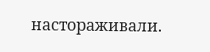настораживали.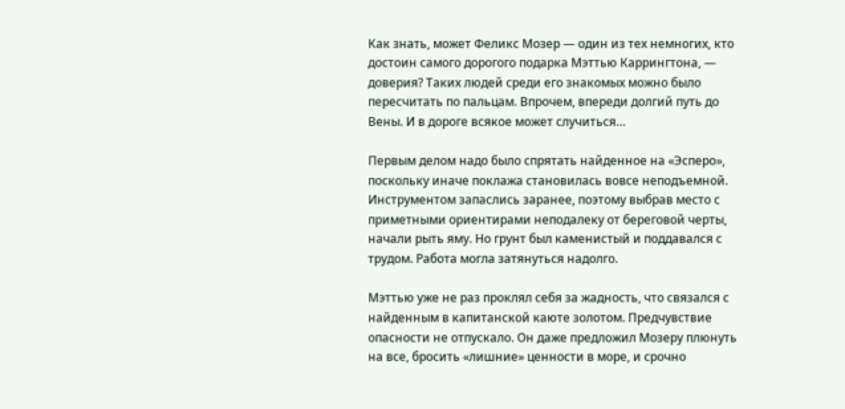Как знать, может Феликс Мозер — один из тех немногих, кто достоин самого дорогого подарка Мэттью Каррингтона, — доверия? Таких людей среди его знакомых можно было пересчитать по пальцам. Впрочем, впереди долгий путь до Вены. И в дороге всякое может случиться…

Первым делом надо было спрятать найденное на «Эсперо», поскольку иначе поклажа становилась вовсе неподъемной. Инструментом запаслись заранее, поэтому выбрав место с приметными ориентирами неподалеку от береговой черты, начали рыть яму. Но грунт был каменистый и поддавался с трудом. Работа могла затянуться надолго.

Мэттью уже не раз проклял себя за жадность, что связался с найденным в капитанской каюте золотом. Предчувствие опасности не отпускало. Он даже предложил Мозеру плюнуть на все, бросить «лишние» ценности в море, и срочно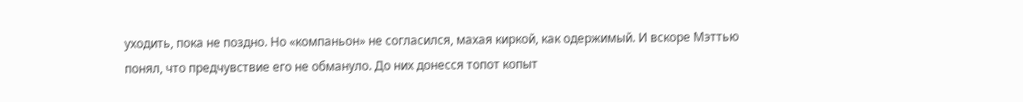уходить, пока не поздно. Но «компаньон» не согласился, махая киркой, как одержимый. И вскоре Мэттью понял, что предчувствие его не обмануло. До них донесся топот копыт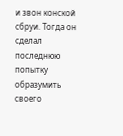и звон конской сбруи. Тогда он сделал последнюю попытку образумить своего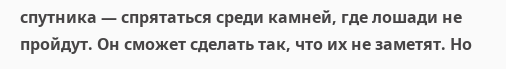спутника — спрятаться среди камней, где лошади не пройдут. Он сможет сделать так, что их не заметят. Но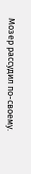Мозер рассудил по-своему.